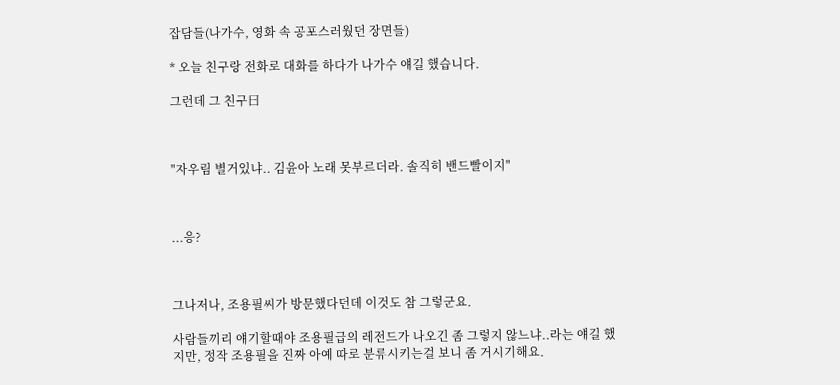잡담들(나가수, 영화 속 공포스러웠던 장면들)

* 오늘 친구랑 전화로 대화를 하다가 나가수 얘길 했습니다.

그런데 그 친구曰



"자우림 별거있냐.. 김윤아 노래 못부르더라. 솔직히 밴드빨이지"



...응?



그나저나, 조용필씨가 방문했다던데 이것도 참 그렇군요.

사람들끼리 얘기할때야 조용필급의 레전드가 나오긴 좀 그렇지 않느냐..라는 얘길 했지만, 정작 조용필을 진짜 아예 따로 분류시키는걸 보니 좀 거시기해요.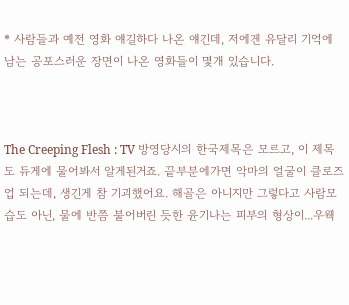* 사람들과 예전 영화 얘길하다 나온 얘긴데, 저에겐 유달리 기억에 남는 공포스러운 장면이 나온 영화들이 몇개 있습니다.



The Creeping Flesh : TV 방영당시의 한국제목은 모르고, 이 제목도 듀게에 물어봐서 알게된거죠. 끝부분에가면 악마의 얼굴이 클로즈업 되는데, 생긴게 참 기괴했어요. 해골은 아니지만 그렇다고 사람모습도 아닌, 물에 반쯤 불어버린 듯한 윤기나는 피부의 형상이...우웩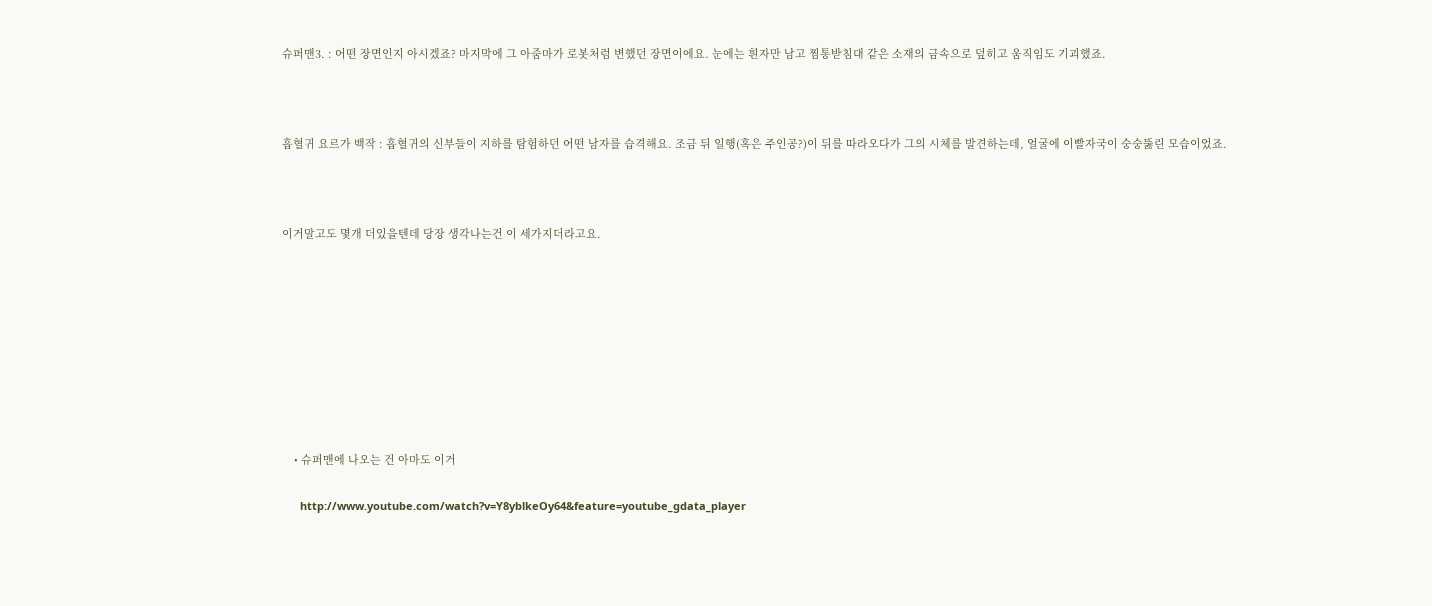슈퍼맨3. : 어떤 장면인지 아시겠죠? 마지막에 그 아줌마가 로봇처럼 변했던 장면이에요. 눈에는 흰자만 남고 찜통받침대 같은 소재의 금속으로 덮히고 움직임도 기괴했죠.



흡혈귀 요르가 백작 : 흡혈귀의 신부들이 지하를 탐험하던 어떤 남자를 습격해요. 조금 뒤 일행(혹은 주인공?)이 뒤를 따라오다가 그의 시체를 발견하는데, 얼굴에 이빨자국이 숭숭뚫린 모습이었죠.



이거말고도 몇개 더있을텐데 당장 생각나는건 이 세가지더라고요.









    • 슈퍼맨에 나오는 건 아마도 이거

      http://www.youtube.com/watch?v=Y8yblkeOy64&feature=youtube_gdata_player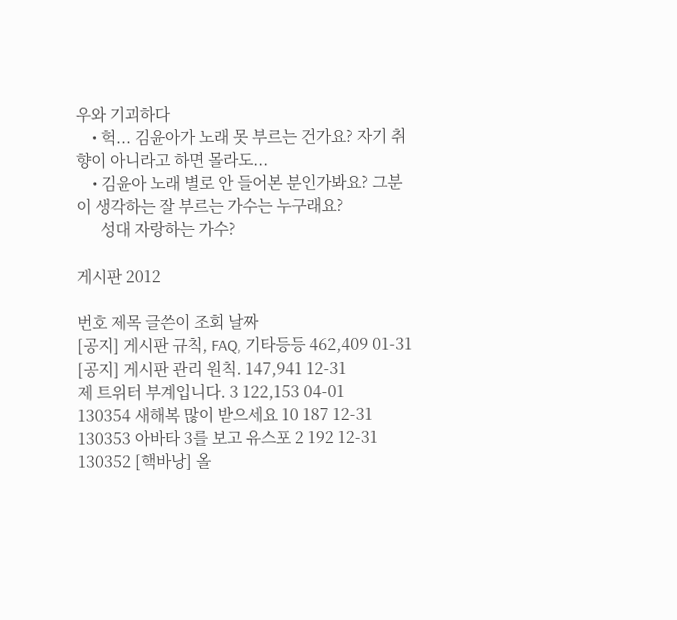우와 기괴하다
    • 헉... 김윤아가 노래 못 부르는 건가요? 자기 취향이 아니라고 하면 몰라도...
    • 김윤아 노래 별로 안 들어본 분인가봐요? 그분이 생각하는 잘 부르는 가수는 누구래요?
      성대 자랑하는 가수?

게시판 2012

번호 제목 글쓴이 조회 날짜
[공지] 게시판 규칙, FAQ, 기타등등 462,409 01-31
[공지] 게시판 관리 원칙. 147,941 12-31
제 트위터 부계입니다. 3 122,153 04-01
130354 새해복 많이 받으세요 10 187 12-31
130353 아바타 3를 보고 유스포 2 192 12-31
130352 [핵바낭] 올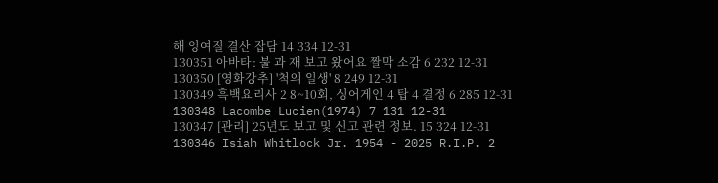해 잉여질 결산 잡담 14 334 12-31
130351 아바타: 불 과 재 보고 왔어요 짤막 소감 6 232 12-31
130350 [영화강추] '척의 일생' 8 249 12-31
130349 흑백요리사 2 8~10회, 싱어게인 4 탑 4 결정 6 285 12-31
130348 Lacombe Lucien(1974) 7 131 12-31
130347 [관리] 25년도 보고 및 신고 관련 정보. 15 324 12-31
130346 Isiah Whitlock Jr. 1954 - 2025 R.I.P. 2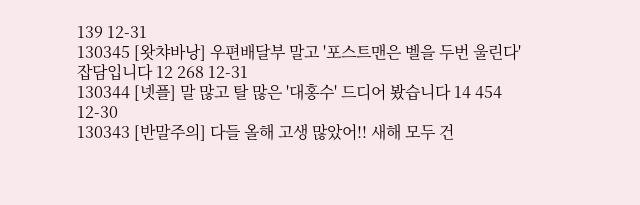139 12-31
130345 [왓챠바낭] 우편배달부 말고 '포스트맨은 벨을 두번 울린다' 잡담입니다 12 268 12-31
130344 [넷플] 말 많고 탈 많은 '대홍수' 드디어 봤습니다 14 454 12-30
130343 [반말주의] 다들 올해 고생 많았어!! 새해 모두 건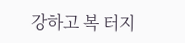강하고 복 터지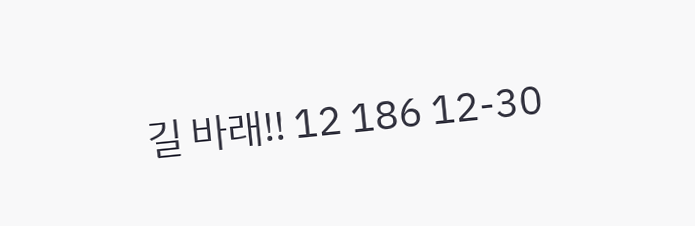길 바래!! 12 186 12-30